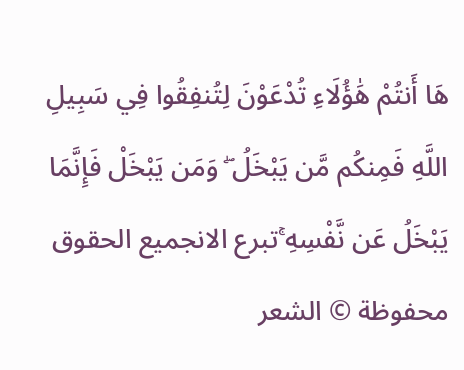هَا أَنتُمْ هَٰؤُلَاءِ تُدْعَوْنَ لِتُنفِقُوا فِي سَبِيلِ اللَّهِ فَمِنكُم مَّن يَبْخَلُ ۖ وَمَن يَبْخَلْ فَإِنَّمَا يَبْخَلُ عَن نَّفْسِهِ ۚتبرع الانجميع الحقوق محفوظة © الشعر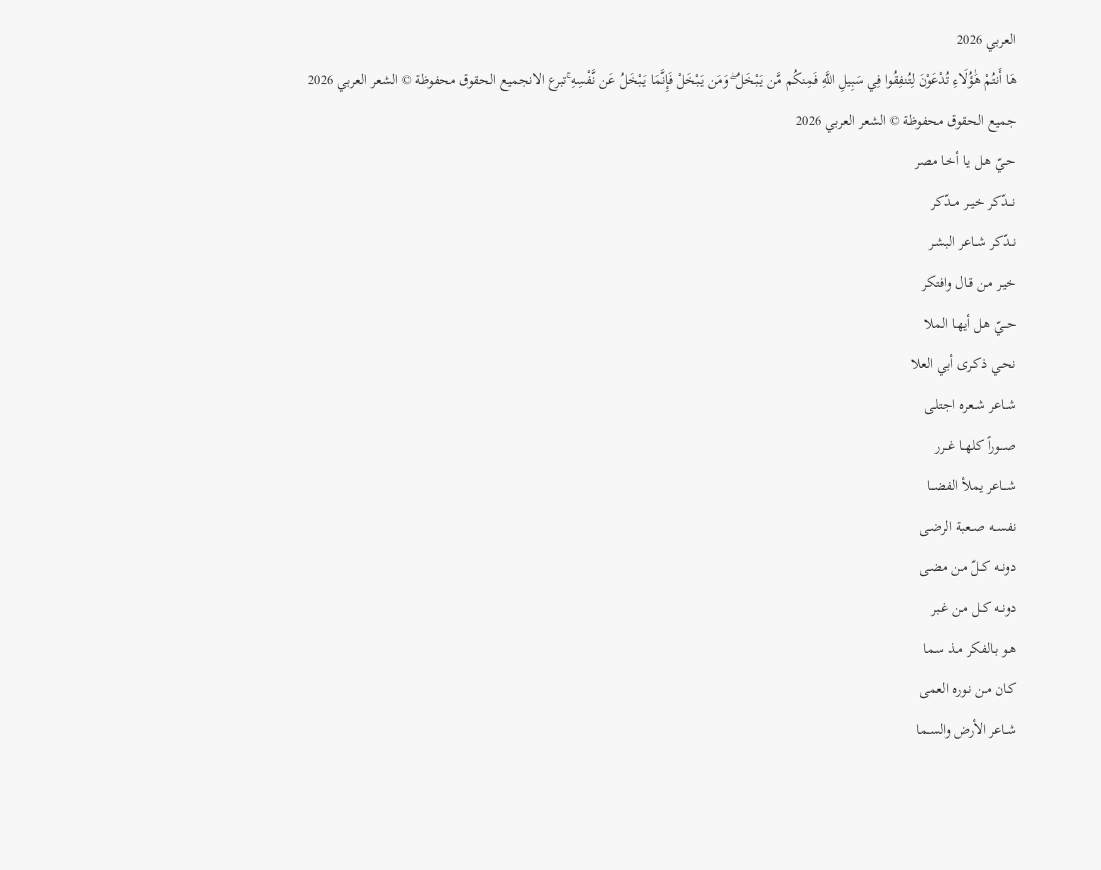العربي 2026
هَا أَنتُمْ هَٰؤُلَاءِ تُدْعَوْنَ لِتُنفِقُوا فِي سَبِيلِ اللَّهِ فَمِنكُم مَّن يَبْخَلُ ۖ وَمَن يَبْخَلْ فَإِنَّمَا يَبْخَلُ عَن نَّفْسِهِ ۚتبرع الانجميع الحقوق محفوظة © الشعر العربي 2026
جميع الحقوق محفوظة © الشعر العربي 2026
حـيّ هـل يـا أخـا مصر
نـــدّكر خيــر مــدّكر
نــدّكر شــاعر البشـر
خيـر مـن قـال وافتكر
حــيّ هـل أيهـا الملا
نحـي ذكـرى أبي العلا
شــاعر شــعره اجتلـى
صـــوراً كلهــا غــرر
شـــاعر يملأ الفضـــا
نفســه صــعبة الرضـى
دونــه كــلّ مـن مضـى
دونــه كــل مـن غـبر
هـو بـالفكر مـذ سـما
كـان مـن نـوره العمى
شــاعر الأرض والســما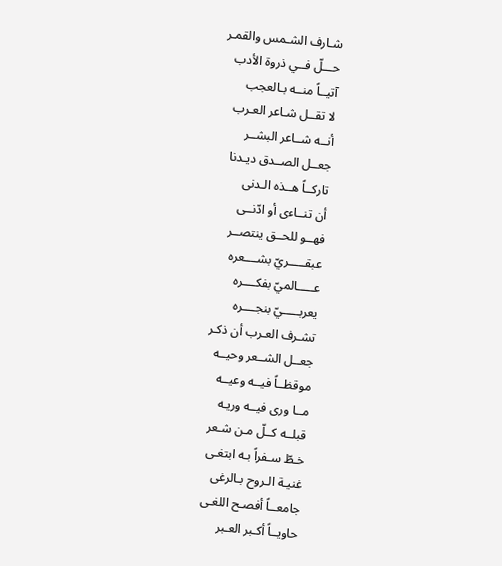شـارف الشـمس والقمـر
حـــلّ فــي ذروة الأدب
آتيــاً منــه بـالعجب
لا تقــل شـاعر العـرب
أنــه شــاعر البشــر
جعــل الصــدق ديـدنا
تاركــاً هــذه الـدنى
أن تنــاءى أو ادّنــى
فهــو للحــق ينتصــر
عبقـــــريّ بشــــعره
عـــــالميّ بفكــــره
يعربـــــيّ بنجــــره
تشـرف العـرب أن ذكـر
جعــل الشــعر وحيــه
موقظــاً فيــه وعيــه
مــا ورى فيــه وريـه
قبلــه كــلّ مـن شـعر
خـطّ سـفراً بـه ابتغـى
غنيـة الـروح بـالرغى
جامعــاً أفصـح اللغـى
حاويــاً أكـبر العـبر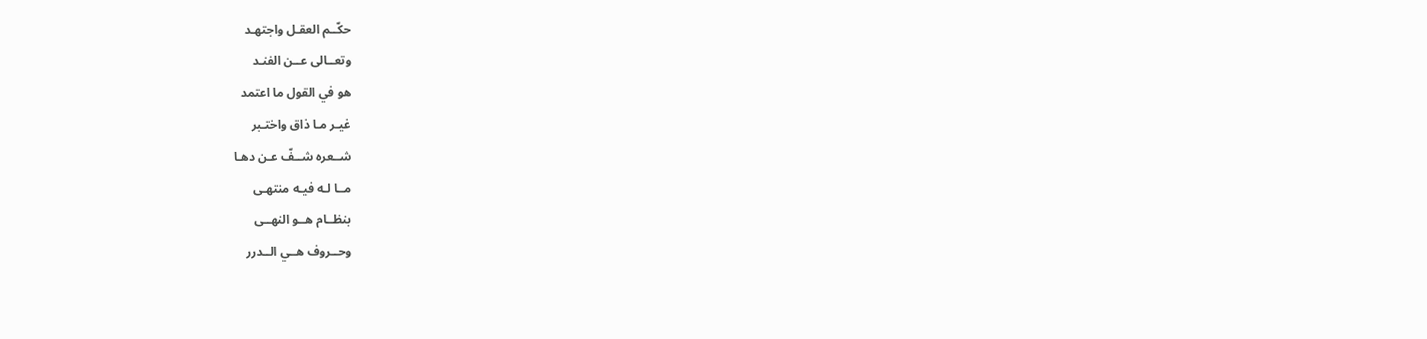حكّــم العقـل واجتهـد
وتعــالى عــن الفنـد
هو في القول ما اعتمد
غيـر مـا ذاق واختـبر
شــعره شــفّ عـن دهـا
مــا لـه فيـه منتهـى
بنظــام هــو النهــى
وحــروف هــي الــدرر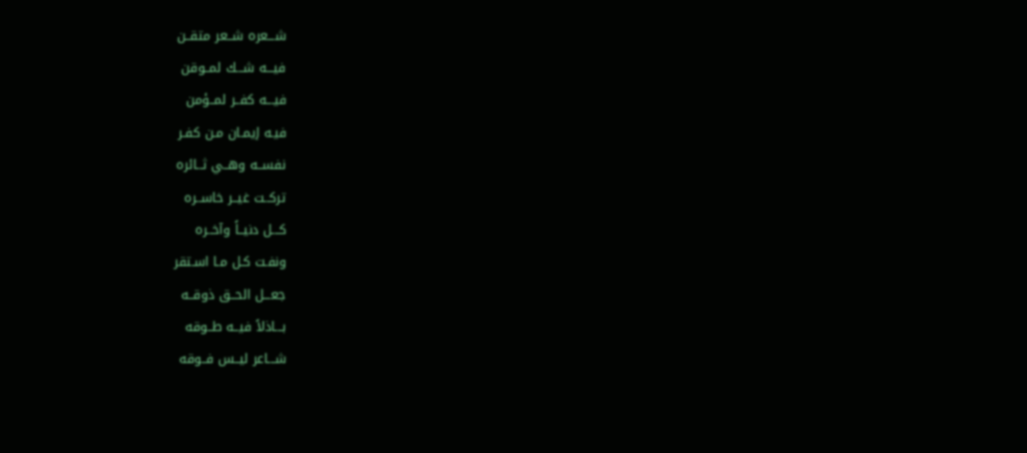شـــعره شــعر متقــن
فيـــه شـــك لمــوقن
فيـــه كفــر لمــؤمن
فيـه إيمـان مـن كفـر
نفســه وهــي ثــائره
تركــت غيــر خاســره
كـــل دنيــاً وآخــره
ونفـت كـل مـا اسـتقر
جعـــل الحــق ذوقــه
بـــاذلاً فيــه طــوقه
شـــاعر ليــس فــوقه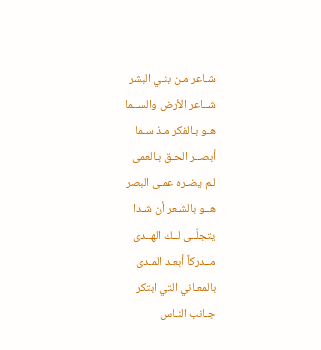شـاعر مـن بنـي البشر
شــاعر الأرض والســما
هـو بـالفكر مـذ سـما
أبصــر الحـق بـالعمى
لـم يضـره عمـى البصر
هــو بالشـعر أن شـدا
يتجلّــى لــك الهــدى
مــدركاً أبعـد المـدى
بالمعـاني التي ابتكر
جـانب النـاس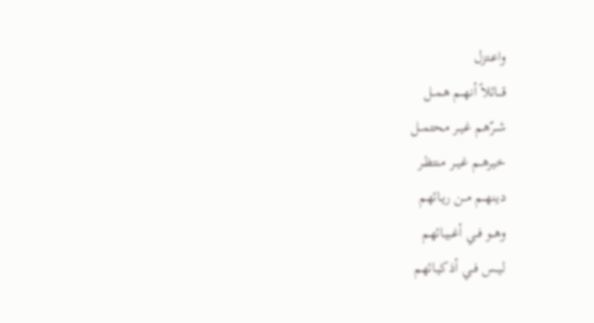واعـتزل
قـــائلاً أنهــم همــل
شــرّهم غيــر محتمــل
خيرهــم غيــر منتظـر
دينهــم مــن ريـائهم
وهــو فــي أغبيـائهم
ليــس فــي أذكيـائهم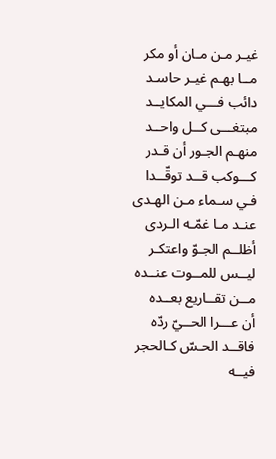غيـر مـن مـان أو مكر
مــا بهـم غيـر حاسـد
دائب فـــي المكايــد
مبتغـــى كــل واحــد
منهـم الجـور أن قـدر
كـــوكب قــد توقّــدا
فـي سـماء مـن الهـدى
عنـد مـا غمّـه الـردى
أظلــم الجـوّ واعتكـر
ليــس للمــوت عنــده
مــن تقــاريع بعــده
أن عـــرا الحــيّ ردّه
فاقــد الحـسّ كـالحجر
فيــه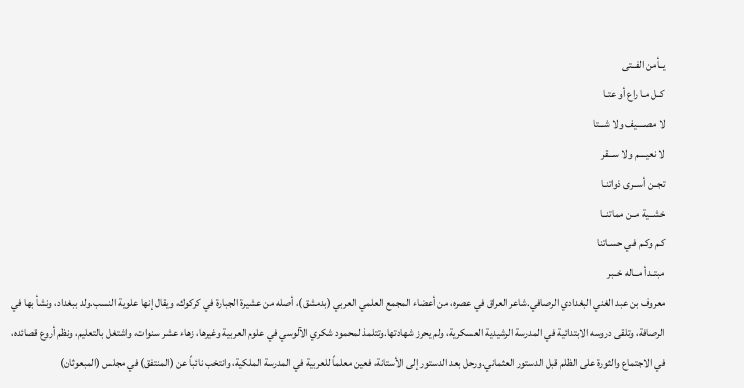يــأمن الفــتى
كــل مـا راع أو عتـا
لا مصــــيف ولا شـــتا
لا نعيــــم ولا ســـقر
تجــن أســرى ذواتنـا
خشــية مــن مماتنــا
كـم وكـم فـي حسـاتنا
مبتــدأ مــاله خــبر
معروف بن عبد الغني البغدادي الرصافي.شاعر العراق في عصره، من أعضاء المجمع العلمي العربي (بدمشق)، أصله من عشيرة الجبارة في كركوك، ويقال إنها علوية النسب.ولد ببغداد، ونشأ بها في الرصافة، وتلقى دروسه الابتدائية في المدرسة الرشيدية العسكرية، ولم يحرز شهادتها.وتتلمذ لمحمود شكري الآلوسي في علوم العربية وغيرها، زهاء عشر سنوات، واشتغل بالتعليم، ونظم أروع قصائده، في الاجتماع والثورة على الظلم قبل الدستور العثماني.ورحل بعد الدستور إلى الأستانة، فعين معلماً للعربية في المدرسة الملكية، وانتخب نائباً عن (المنتفق) في مجلس (المبعوثان)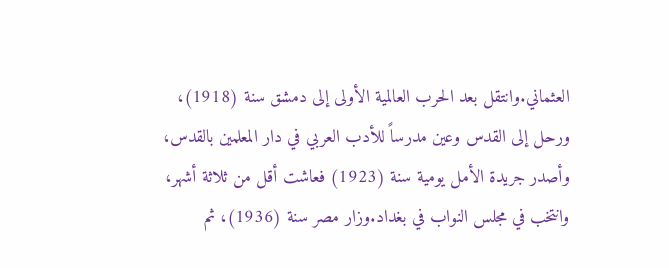العثماني.وانتقل بعد الحرب العالمية الأولى إلى دمشق سنة (1918)، ورحل إلى القدس وعين مدرساً للأدب العربي في دار المعلمين بالقدس، وأصدر جريدة الأمل يومية سنة (1923) فعاشت أقل من ثلاثة أشهر، وانتخب في مجلس النواب في بغداد.وزار مصر سنة (1936)، ثم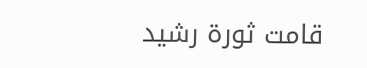قامت ثورة رشيد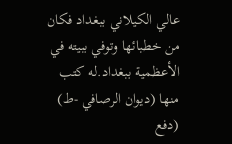عالي الكيلاني ببغداد فكان من خطبائها وتوفي ببيته في الأعظمية ببغداد.له كتب منها (ديوان الرصافي -ط) (دفع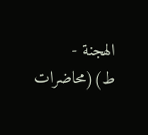الهجنة - ط)(محاضرات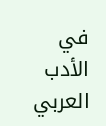في الأدب العربي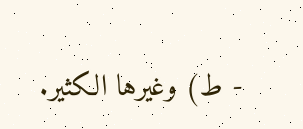- ط) وغيرها الكثير.